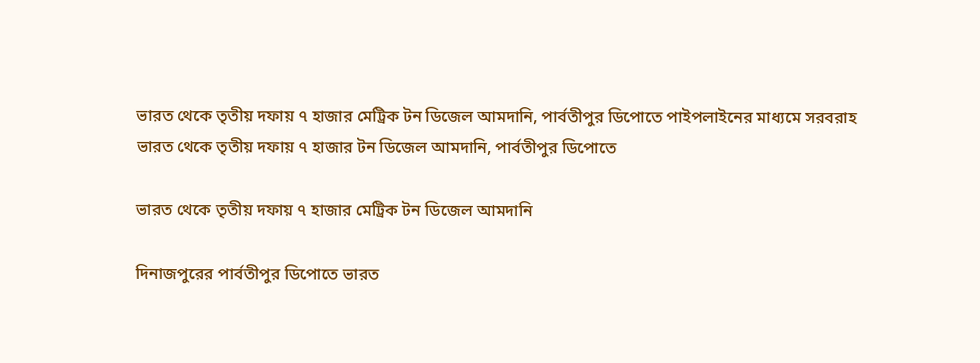ভারত থেকে তৃতীয় দফায় ৭ হাজার মেট্রিক টন ডিজেল আমদানি, পার্বতীপুর ডিপোতে পাইপলাইনের মাধ্যমে সরবরাহ
ভারত থেকে তৃতীয় দফায় ৭ হাজার টন ডিজেল আমদানি, পার্বতীপুর ডিপোতে

ভারত থেকে তৃতীয় দফায় ৭ হাজার মেট্রিক টন ডিজেল আমদানি

দিনাজপুরের পার্বতীপুর ডিপোতে ভারত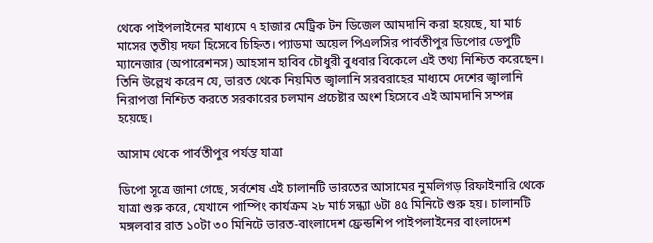থেকে পাইপলাইনের মাধ্যমে ৭ হাজার মেট্রিক টন ডিজেল আমদানি করা হয়েছে, যা মার্চ মাসের তৃতীয় দফা হিসেবে চিহ্নিত। প্যাডমা অয়েল পিএলসির পার্বতীপুর ডিপোর ডেপুটি ম্যানেজার (অপারেশনস) আহসান হাবিব চৌধুরী বুধবার বিকেলে এই তথ্য নিশ্চিত করেছেন। তিনি উল্লেখ করেন যে, ভারত থেকে নিয়মিত জ্বালানি সরবরাহের মাধ্যমে দেশের জ্বালানি নিরাপত্তা নিশ্চিত করতে সরকারের চলমান প্রচেষ্টার অংশ হিসেবে এই আমদানি সম্পন্ন হয়েছে।

আসাম থেকে পার্বতীপুর পর্যন্ত যাত্রা

ডিপো সূত্রে জানা গেছে, সর্বশেষ এই চালানটি ভারতের আসামের নুমলিগড় রিফাইনারি থেকে যাত্রা শুরু করে, যেখানে পাম্পিং কার্যক্রম ২৮ মার্চ সন্ধ্যা ৬টা ৪৫ মিনিটে শুরু হয়। চালানটি মঙ্গলবার রাত ১০টা ৩০ মিনিটে ভারত-বাংলাদেশ ফ্রেন্ডশিপ পাইপলাইনের বাংলাদেশ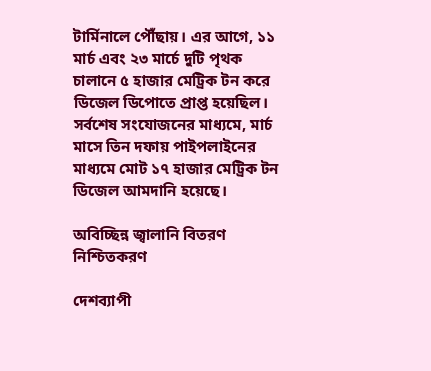টার্মিনালে পৌঁছায়। এর আগে, ১১ মার্চ এবং ২৩ মার্চে দুটি পৃথক চালানে ৫ হাজার মেট্রিক টন করে ডিজেল ডিপোতে প্রাপ্ত হয়েছিল। সর্বশেষ সংযোজনের মাধ্যমে, মার্চ মাসে তিন দফায় পাইপলাইনের মাধ্যমে মোট ১৭ হাজার মেট্রিক টন ডিজেল আমদানি হয়েছে।

অবিচ্ছিন্ন জ্বালানি বিতরণ নিশ্চিতকরণ

দেশব্যাপী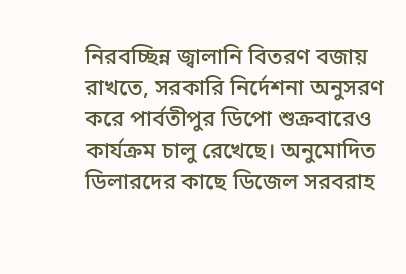নিরবচ্ছিন্ন জ্বালানি বিতরণ বজায় রাখতে, সরকারি নির্দেশনা অনুসরণ করে পার্বতীপুর ডিপো শুক্রবারেও কার্যক্রম চালু রেখেছে। অনুমোদিত ডিলারদের কাছে ডিজেল সরবরাহ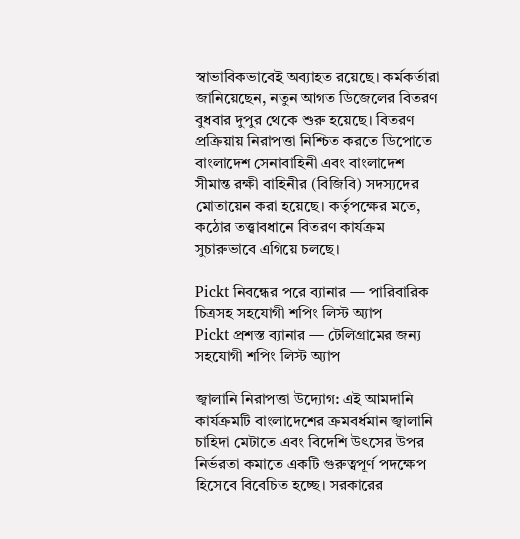স্বাভাবিকভাবেই অব্যাহত রয়েছে। কর্মকর্তারা জানিয়েছেন, নতুন আগত ডিজেলের বিতরণ বুধবার দুপুর থেকে শুরু হয়েছে। বিতরণ প্রক্রিয়ায় নিরাপত্তা নিশ্চিত করতে ডিপোতে বাংলাদেশ সেনাবাহিনী এবং বাংলাদেশ সীমান্ত রক্ষী বাহিনীর (বিজিবি) সদস্যদের মোতায়েন করা হয়েছে। কর্তৃপক্ষের মতে, কঠোর তত্ত্বাবধানে বিতরণ কার্যক্রম সুচারুভাবে এগিয়ে চলছে।

Pickt নিবন্ধের পরে ব্যানার — পারিবারিক চিত্রসহ সহযোগী শপিং লিস্ট অ্যাপ
Pickt প্রশস্ত ব্যানার — টেলিগ্রামের জন্য সহযোগী শপিং লিস্ট অ্যাপ

জ্বালানি নিরাপত্তা উদ্যোগ: এই আমদানি কার্যক্রমটি বাংলাদেশের ক্রমবর্ধমান জ্বালানি চাহিদা মেটাতে এবং বিদেশি উৎসের উপর নির্ভরতা কমাতে একটি গুরুত্বপূর্ণ পদক্ষেপ হিসেবে বিবেচিত হচ্ছে। সরকারের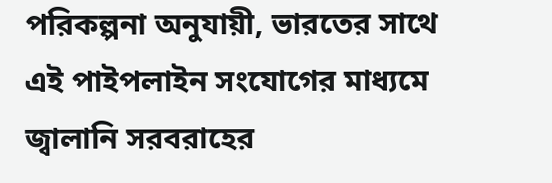পরিকল্পনা অনুযায়ী, ভারতের সাথে এই পাইপলাইন সংযোগের মাধ্যমে জ্বালানি সরবরাহের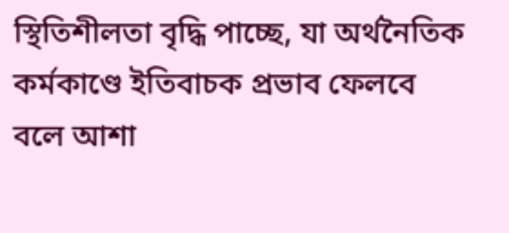স্থিতিশীলতা বৃদ্ধি পাচ্ছে, যা অর্থনৈতিক কর্মকাণ্ডে ইতিবাচক প্রভাব ফেলবে বলে আশা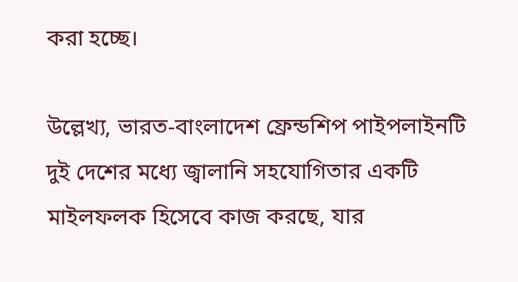করা হচ্ছে।

উল্লেখ্য, ভারত-বাংলাদেশ ফ্রেন্ডশিপ পাইপলাইনটি দুই দেশের মধ্যে জ্বালানি সহযোগিতার একটি মাইলফলক হিসেবে কাজ করছে, যার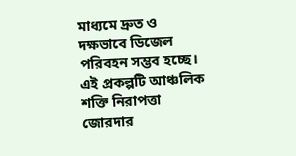মাধ্যমে দ্রুত ও দক্ষভাবে ডিজেল পরিবহন সম্ভব হচ্ছে। এই প্রকল্পটি আঞ্চলিক শক্তি নিরাপত্তা জোরদার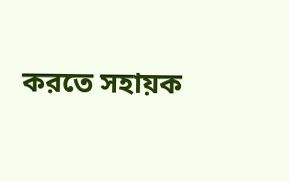করতে সহায়ক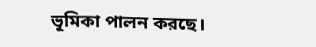ভূমিকা পালন করছে।